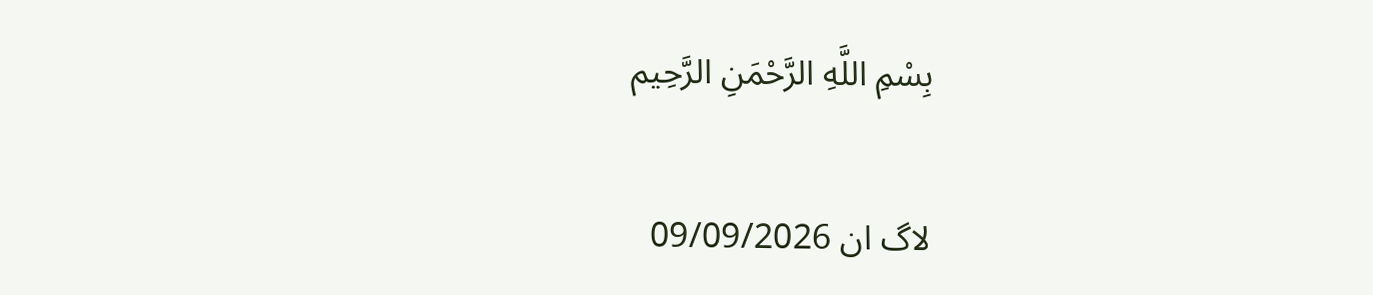بِسْمِ اللَّهِ الرَّحْمَنِ الرَّحِيم

لاگ ان 09/09/2026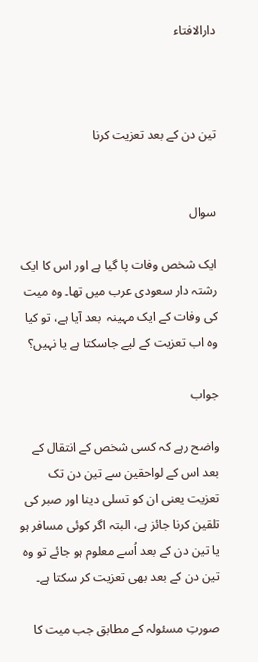دارالافتاء



تین دن کے بعد تعزیت کرنا


سوال

ایک شخص وفات پا گیا ہے اور اس کا ایک رشتہ دار سعودی عرب میں تھا۔ وہ میت کی وفات کے ایک مہینہ  بعد آیا ہے، تو کیا وہ اب تعزیت کے لیے جاسکتا ہے یا نہیں؟

جواب

واضح رہے کہ کسی شخص کے انتقال کے بعد اس کے لواحقین سے تین دن تک تعزیت یعنی ان کو تسلی دینا اور صبر کی تلقین کرنا جائز ہے، البتہ اگر کوئی مسافر ہو یا تین دن کے بعد اُسے معلوم ہو جائے تو وہ تین دن کے بعد بھی تعزیت کر سکتا ہے۔

صورتِ مسئولہ کے مطابق جب میت کا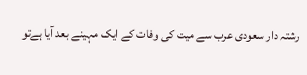رشتہ دار سعودی عرب سے میت کی وفات کے ایک مہینے بعد آیا ہےتو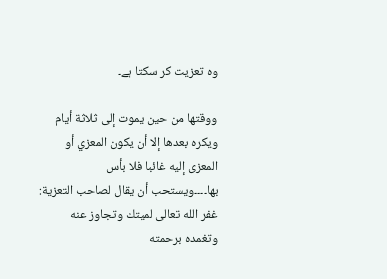وہ تعزیت کر سکتا ہے۔

ووقتها ‌من ‌حين ‌يموت ‌إلى ‌ثلاثة ‌أيام ويكره بعدها إلا أن يكون المعزي أو المعزى إليه غائبا فلا بأس بها۔۔۔۔ويستحب ‌أن ‌يقال ‌لصاحب ‌التعزية: غفر الله تعالى لميتك وتجاوز عنه وتغمده برحمته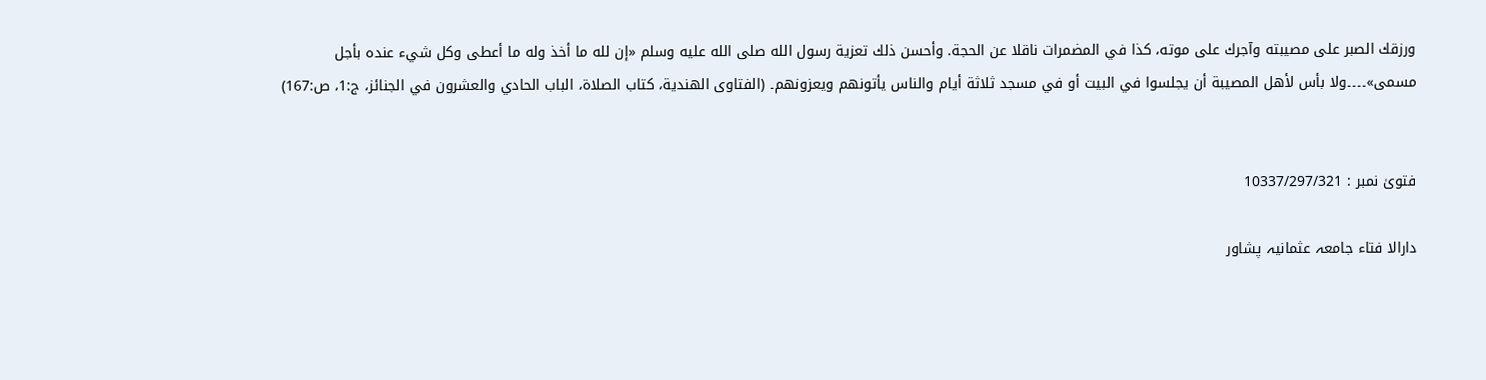ورزقك الصبر على مصيبته وآجرك على موته، كذا في المضمرات ناقلا عن الحجة. وأحسن ذلك تعزية رسول الله صلى الله عليه وسلم «إن لله ما أخذ وله ما أعطى وكل شيء عنده بأجل مسمى»۔۔۔۔ولا بأس لأهل المصيبة أن يجلسوا في البيت أو في مسجد ثلاثة أيام والناس يأتونهم ويعزونهم۔ (الفتاوى الهندية، كتاب الصلاة، الباب الحادي والعشرون في الجنائز، ج:1، ص:167)


فتویٰ نمبر : 10337/297/321

دارالا فتاء جامعہ عثمانیہ پشاور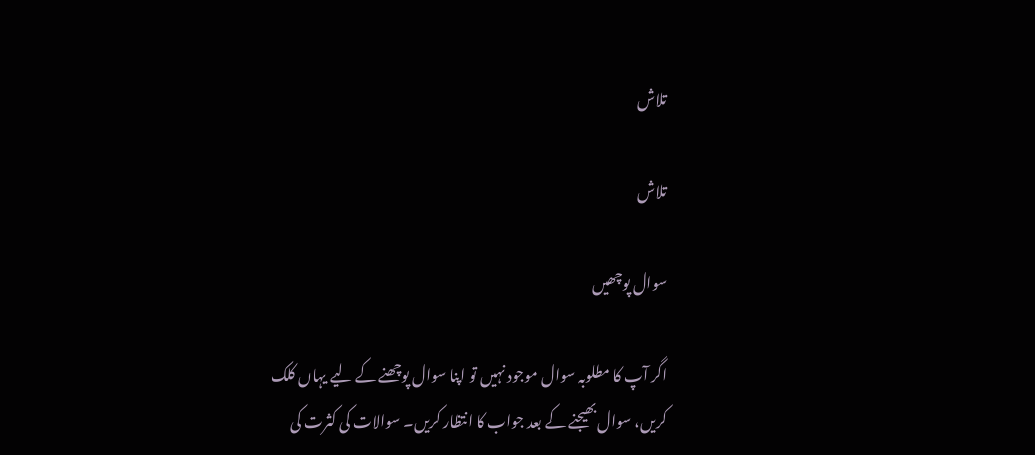تلاش

تلاش

سوال پوچھیں

اگر آپ کا مطلوبہ سوال موجود نہیں تو اپنا سوال پوچھنے کے لیے یہاں کلک کریں، سوال بھیجنے کے بعد جواب کا انتظار کریں۔ سوالات کی کثرت کی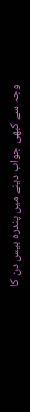وجہ سے کبھی جواب دینے میں پندرہ بیس دن کا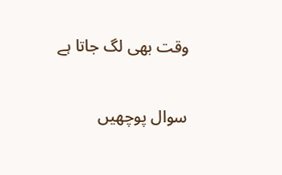وقت بھی لگ جاتا ہے

سوال پوچھیں